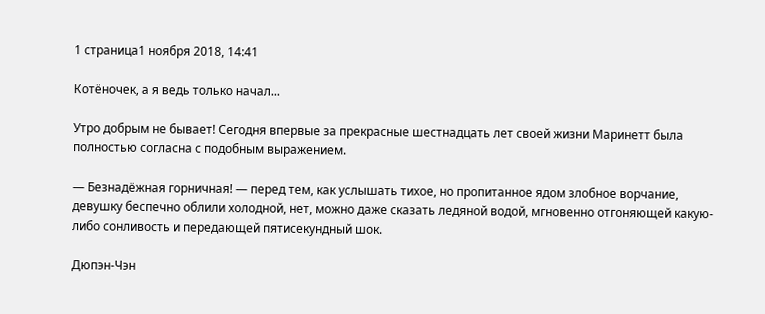1 страница1 ноября 2018, 14:41

Котёночек, а я ведь только начал...

Утро добрым не бывает! Сегодня впервые за прекрасные шестнадцать лет своей жизни Маринетт была полностью согласна с подобным выражением.

— Безнадёжная горничная! — перед тем, как услышать тихое, но пропитанное ядом злобное ворчание, девушку беспечно облили холодной, нет, можно даже сказать ледяной водой, мгновенно отгоняющей какую-либо сонливость и передающей пятисекундный шок.

Дюпэн-Чэн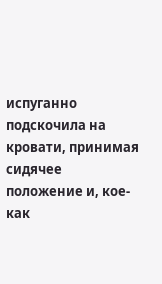испуганно подскочила на кровати, принимая сидячее положение и, кое-как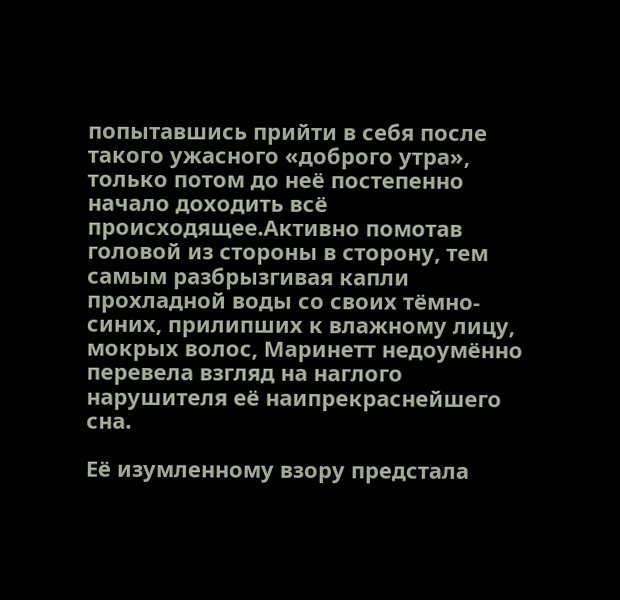попытавшись прийти в себя после такого ужасного «доброго утра», только потом до неё постепенно начало доходить всё происходящее.Активно помотав головой из стороны в сторону, тем самым разбрызгивая капли прохладной воды со своих тёмно-синих, прилипших к влажному лицу, мокрых волос, Маринетт недоумённо перевела взгляд на наглого нарушителя её наипрекраснейшего сна.

Её изумленному взору предстала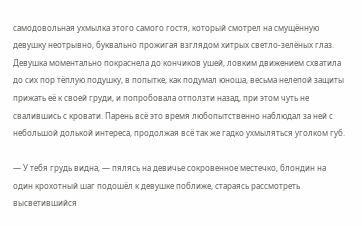самодовольная ухмылка этого самого гостя, который смотрел на смущённую девушку неотрывно, буквально прожигая взглядом хитрых светло-зелёных глаз. Девушка моментально покраснела до кончиков ушей, ловким движением схватила до сих пор тёплую подушку, в попытке, как подумал юноша, весьма нелепой защиты прижать её к своей груди, и попробовала отползти назад, при этом чуть не свалившись с кровати. Парень всё это время любопытственно наблюдал за ней с небольшой долькой интереса, продолжая всё так же гадко ухмыляться уголком губ.

— У тебя грудь видна, — пялясь на девичье сокровенное местечко, блондин на один крохотный шаг подошёл к девушке поближе, стараясь рассмотреть высветившийся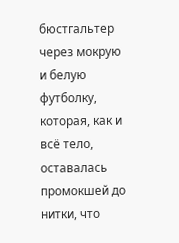бюстгальтер через мокрую и белую футболку, которая, как и всё тело, оставалась промокшей до нитки, что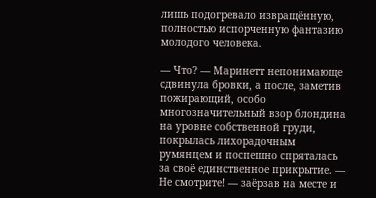лишь подогревало извращённую, полностью испорченную фантазию молодого человека.

— Что? — Маринетт непонимающе сдвинула бровки, а после, заметив пожирающий, особо многозначительный взор блондина на уровне собственной груди, покрылась лихорадочным румянцем и поспешно спряталась за своё единственное прикрытие. — Не смотрите! — заёрзав на месте и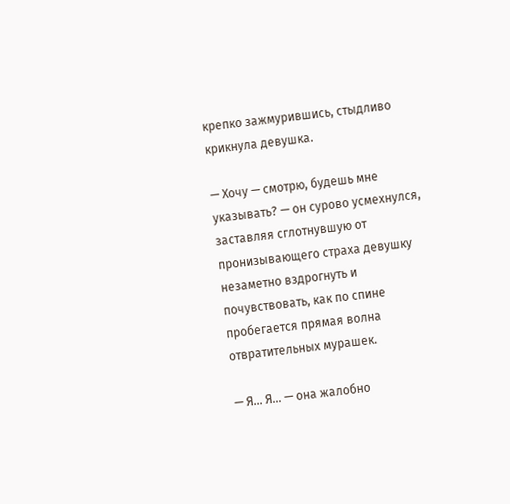крепко зажмурившись, стыдливо крикнула девушка.

— Хочу — смотрю, будешь мне указывать? — он сурово усмехнулся, заставляя сглотнувшую от пронизывающего страха девушку незаметно вздрогнуть и почувствовать, как по спине пробегается прямая волна отвратительных мурашек.

— Я... Я... — она жалобно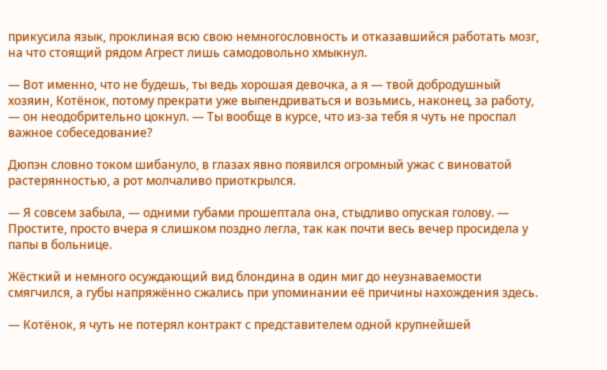прикусила язык, проклиная всю свою немногословность и отказавшийся работать мозг, на что стоящий рядом Агрест лишь самодовольно хмыкнул.

— Вот именно, что не будешь, ты ведь хорошая девочка, а я — твой добродушный хозяин, Котёнок, потому прекрати уже выпендриваться и возьмись, наконец, за работу, — он неодобрительно цокнул. — Ты вообще в курсе, что из-за тебя я чуть не проспал важное собеседование?

Дюпэн словно током шибануло, в глазах явно появился огромный ужас с виноватой растерянностью, а рот молчаливо приоткрылся.

— Я совсем забыла, — одними губами прошептала она, стыдливо опуская голову. — Простите, просто вчера я слишком поздно легла, так как почти весь вечер просидела у папы в больнице.

Жёсткий и немного осуждающий вид блондина в один миг до неузнаваемости смягчился, а губы напряжённо сжались при упоминании её причины нахождения здесь.

— Котёнок, я чуть не потерял контракт с представителем одной крупнейшей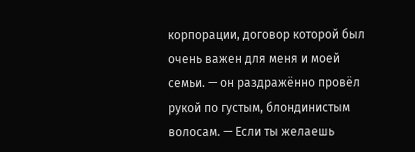корпорации, договор которой был очень важен для меня и моей семьи. — он раздражённо провёл рукой по густым, блондинистым волосам. — Если ты желаешь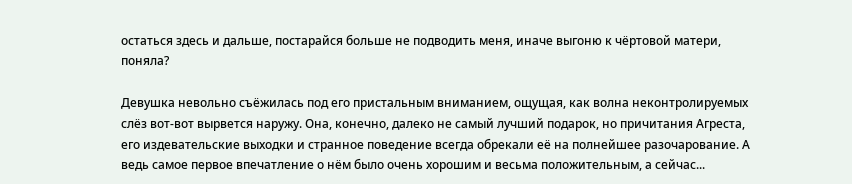остаться здесь и дальше, постарайся больше не подводить меня, иначе выгоню к чёртовой матери, поняла?

Девушка невольно съёжилась под его пристальным вниманием, ощущая, как волна неконтролируемых слёз вот-вот вырвется наружу. Она, конечно, далеко не самый лучший подарок, но причитания Агреста, его издевательские выходки и странное поведение всегда обрекали её на полнейшее разочарование. А ведь самое первое впечатление о нём было очень хорошим и весьма положительным, а сейчас...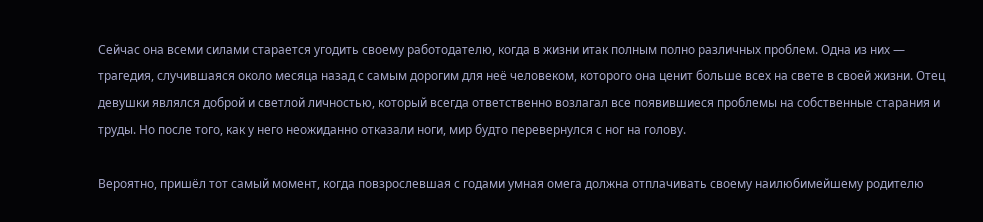Сейчас она всеми силами старается угодить своему работодателю, когда в жизни итак полным полно различных проблем. Одна из них — трагедия, случившаяся около месяца назад с самым дорогим для неё человеком, которого она ценит больше всех на свете в своей жизни. Отец девушки являлся доброй и светлой личностью, который всегда ответственно возлагал все появившиеся проблемы на собственные старания и труды. Но после того, как у него неожиданно отказали ноги, мир будто перевернулся с ног на голову.

Вероятно, пришёл тот самый момент, когда повзрослевшая с годами умная омега должна отплачивать своему наилюбимейшему родителю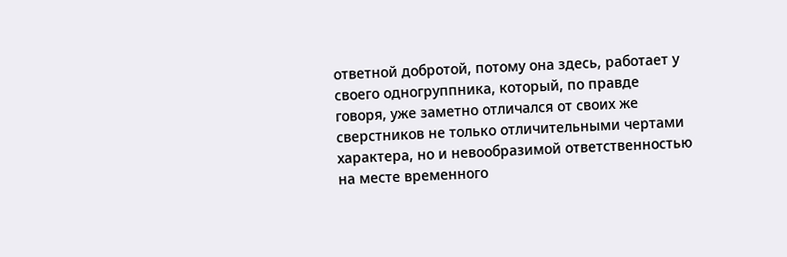ответной добротой, потому она здесь, работает у своего одногруппника, который, по правде говоря, уже заметно отличался от своих же сверстников не только отличительными чертами характера, но и невообразимой ответственностью на месте временного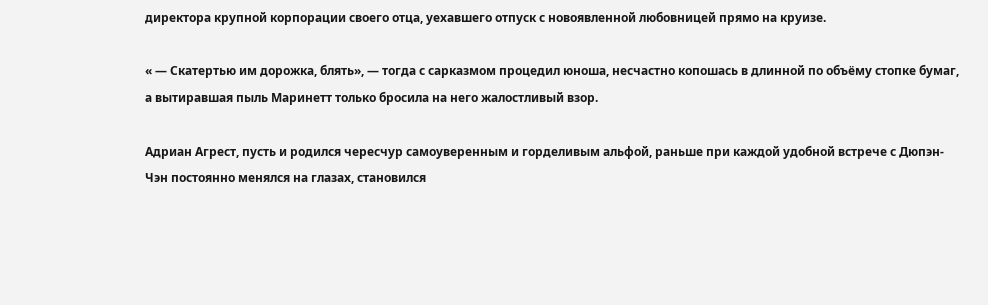директора крупной корпорации своего отца, уехавшего отпуск с новоявленной любовницей прямо на круизе.

« — Скатертью им дорожка, блять», — тогда с сарказмом процедил юноша, несчастно копошась в длинной по объёму стопке бумаг, а вытиравшая пыль Маринетт только бросила на него жалостливый взор.

Адриан Агрест, пусть и родился чересчур самоуверенным и горделивым альфой, раньше при каждой удобной встрече с Дюпэн-Чэн постоянно менялся на глазах, становился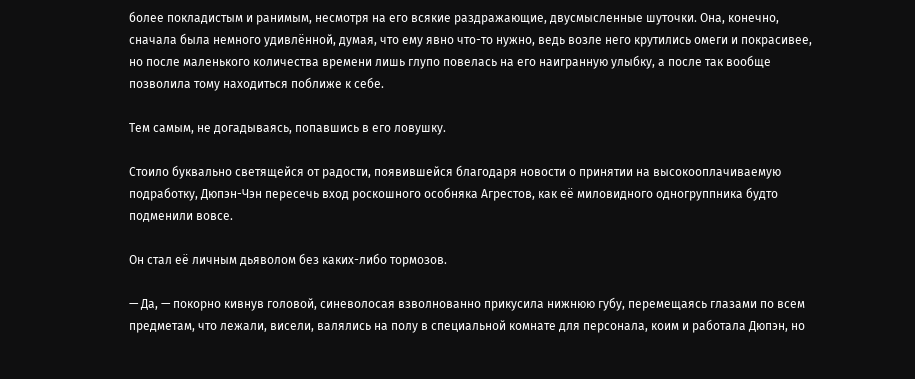более покладистым и ранимым, несмотря на его всякие раздражающие, двусмысленные шуточки. Она, конечно, сначала была немного удивлённой, думая, что ему явно что-то нужно, ведь возле него крутились омеги и покрасивее, но после маленького количества времени лишь глупо повелась на его наигранную улыбку, а после так вообще позволила тому находиться поближе к себе.

Тем самым, не догадываясь, попавшись в его ловушку.

Стоило буквально светящейся от радости, появившейся благодаря новости о принятии на высокооплачиваемую подработку, Дюпэн-Чэн пересечь вход роскошного особняка Агрестов, как её миловидного одногруппника будто подменили вовсе.

Он стал её личным дьяволом без каких-либо тормозов.

— Да, — покорно кивнув головой, синеволосая взволнованно прикусила нижнюю губу, перемещаясь глазами по всем предметам, что лежали, висели, валялись на полу в специальной комнате для персонала, коим и работала Дюпэн, но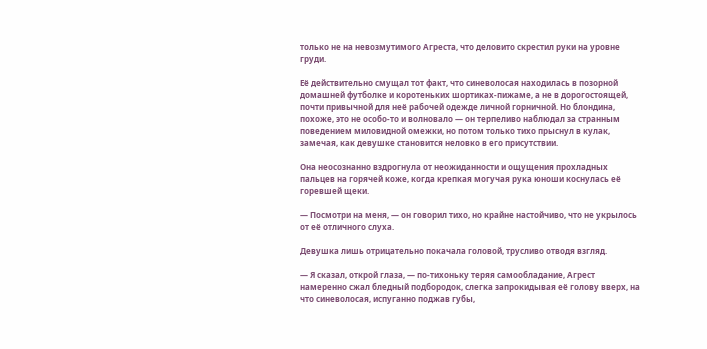только не на невозмутимого Агреста, что деловито скрестил руки на уровне груди.

Её действительно смущал тот факт, что синеволосая находилась в позорной домашней футболке и коротеньких шортиках-пижаме, а не в дорогостоящей, почти привычной для неё рабочей одежде личной горничной. Но блондина, похоже, это не особо-то и волновало — он терпеливо наблюдал за странным поведением миловидной омежки, но потом только тихо прыснул в кулак, замечая, как девушке становится неловко в его присутствии.

Она неосознанно вздрогнула от неожиданности и ощущения прохладных пальцев на горячей коже, когда крепкая могучая рука юноши коснулась её горевшей щеки.

— Посмотри на меня, — он говорил тихо, но крайне настойчиво, что не укрылось от её отличного слуха.

Девушка лишь отрицательно покачала головой, трусливо отводя взгляд.

— Я сказал, открой глаза, — по-тихоньку теряя самообладание, Агрест намеренно сжал бледный подбородок, слегка запрокидывая её голову вверх, на что синеволосая, испуганно поджав губы,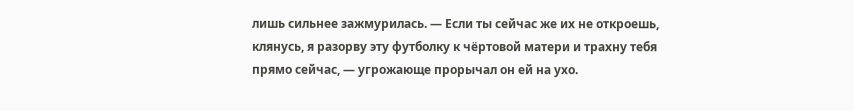лишь сильнее зажмурилась. — Если ты сейчас же их не откроешь, клянусь, я разорву эту футболку к чёртовой матери и трахну тебя прямо сейчас, — угрожающе прорычал он ей на ухо.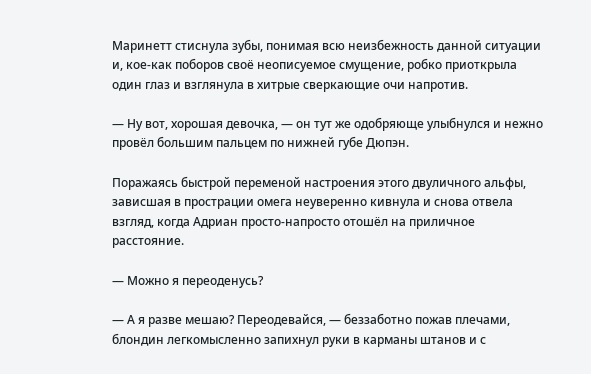Маринетт стиснула зубы, понимая всю неизбежность данной ситуации и, кое-как поборов своё неописуемое смущение, робко приоткрыла один глаз и взглянула в хитрые сверкающие очи напротив.

— Ну вот, хорошая девочка, — он тут же одобряюще улыбнулся и нежно провёл большим пальцем по нижней губе Дюпэн.

Поражаясь быстрой переменой настроения этого двуличного альфы, зависшая в прострации омега неуверенно кивнула и снова отвела взгляд, когда Адриан просто-напросто отошёл на приличное расстояние.

— Можно я переоденусь?

— А я разве мешаю? Переодевайся, — беззаботно пожав плечами, блондин легкомысленно запихнул руки в карманы штанов и с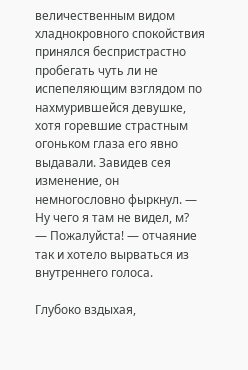величественным видом хладнокровного спокойствия принялся беспристрастно пробегать чуть ли не испепеляющим взглядом по нахмурившейся девушке, хотя горевшие страстным огоньком глаза его явно выдавали. Завидев сея изменение, он немногословно фыркнул. — Ну чего я там не видел, м?
— Пожалуйста! — отчаяние так и хотело вырваться из внутреннего голоса.

Глубоко вздыхая,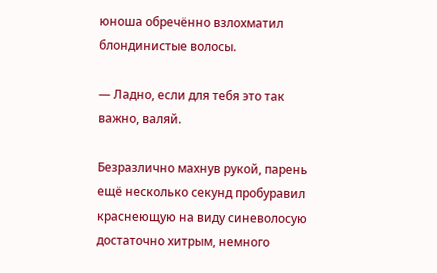юноша обречённо взлохматил блондинистые волосы.

— Ладно, если для тебя это так важно, валяй.

Безразлично махнув рукой, парень ещё несколько секунд пробуравил краснеющую на виду синеволосую достаточно хитрым, немного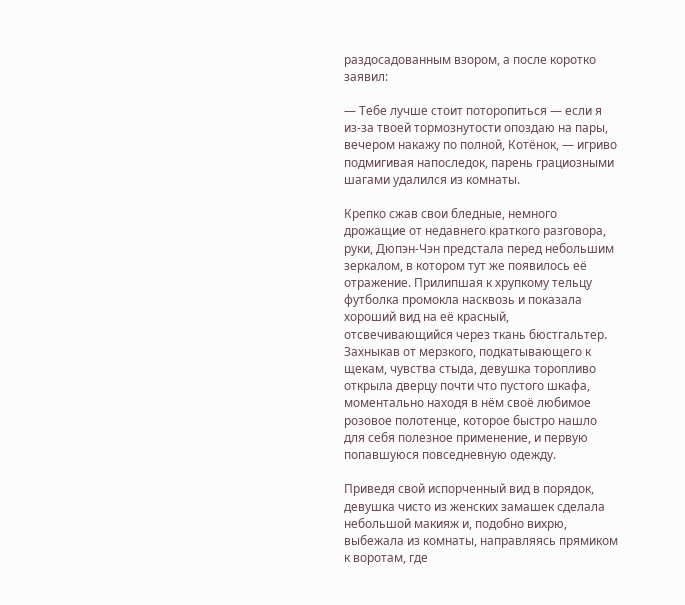раздосадованным взором, а после коротко заявил:

— Тебе лучше стоит поторопиться — если я из-за твоей тормознутости опоздаю на пары, вечером накажу по полной, Котёнок, — игриво подмигивая напоследок, парень грациозными шагами удалился из комнаты.

Крепко сжав свои бледные, немного дрожащие от недавнего краткого разговора, руки, Дюпэн-Чэн предстала перед небольшим зеркалом, в котором тут же появилось её отражение. Прилипшая к хрупкому тельцу футболка промокла насквозь и показала хороший вид на её красный, отсвечивающийся через ткань бюстгальтер. Захныкав от мерзкого, подкатывающего к щекам, чувства стыда, девушка торопливо открыла дверцу почти что пустого шкафа, моментально находя в нём своё любимое розовое полотенце, которое быстро нашло для себя полезное применение, и первую попавшуюся повседневную одежду.

Приведя свой испорченный вид в порядок, девушка чисто из женских замашек сделала небольшой макияж и, подобно вихрю, выбежала из комнаты, направляясь прямиком к воротам, где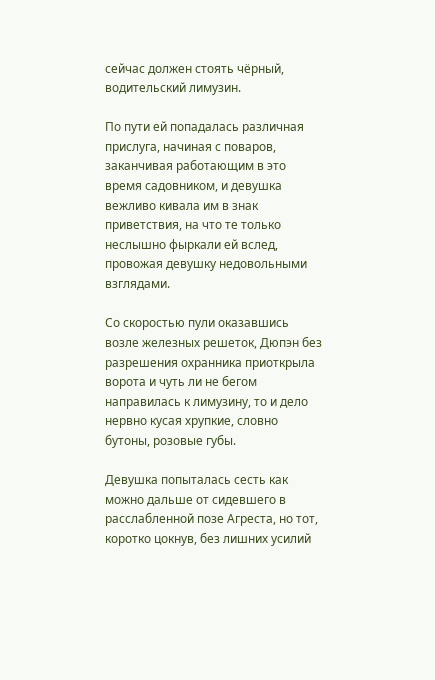сейчас должен стоять чёрный, водительский лимузин.

По пути ей попадалась различная прислуга, начиная с поваров, заканчивая работающим в это время садовником, и девушка вежливо кивала им в знак приветствия, на что те только неслышно фыркали ей вслед, провожая девушку недовольными взглядами.

Со скоростью пули оказавшись возле железных решеток, Дюпэн без разрешения охранника приоткрыла ворота и чуть ли не бегом направилась к лимузину, то и дело нервно кусая хрупкие, словно бутоны, розовые губы.

Девушка попыталась сесть как можно дальше от сидевшего в расслабленной позе Агреста, но тот, коротко цокнув, без лишних усилий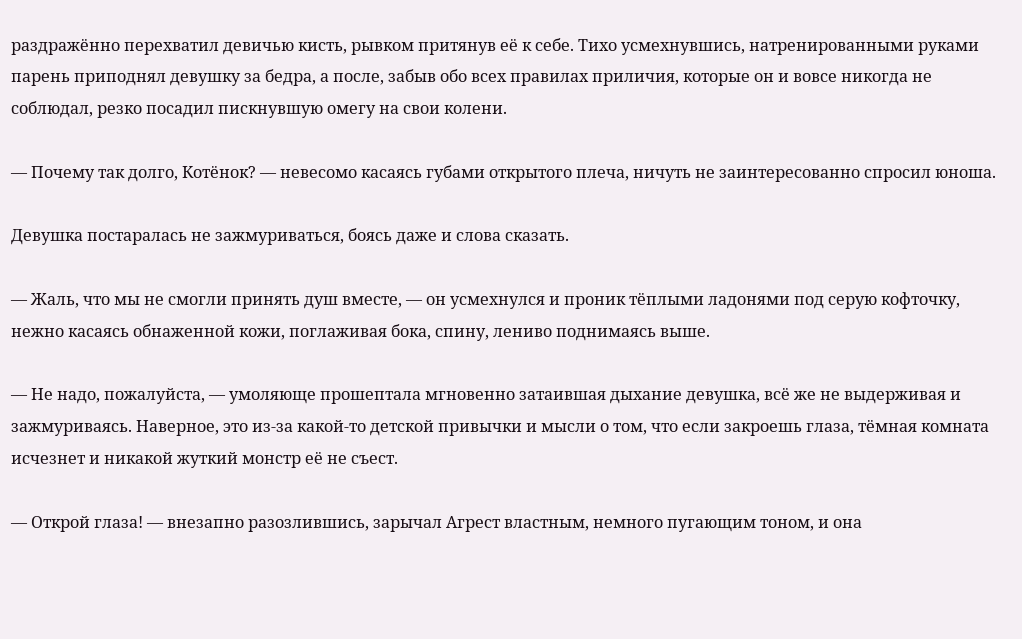раздражённо перехватил девичью кисть, рывком притянув её к себе. Тихо усмехнувшись, натренированными руками парень приподнял девушку за бедра, а после, забыв обо всех правилах приличия, которые он и вовсе никогда не соблюдал, резко посадил пискнувшую омегу на свои колени.

— Почему так долго, Котёнок? — невесомо касаясь губами открытого плеча, ничуть не заинтересованно спросил юноша.

Девушка постаралась не зажмуриваться, боясь даже и слова сказать.

— Жаль, что мы не смогли принять душ вместе, — он усмехнулся и проник тёплыми ладонями под серую кофточку, нежно касаясь обнаженной кожи, поглаживая бока, спину, лениво поднимаясь выше.

— Не надо, пожалуйста, — умоляюще прошептала мгновенно затаившая дыхание девушка, всё же не выдерживая и зажмуриваясь. Наверное, это из-за какой-то детской привычки и мысли о том, что если закроешь глаза, тёмная комната исчезнет и никакой жуткий монстр её не съест.

— Открой глаза! — внезапно разозлившись, зарычал Агрест властным, немного пугающим тоном, и она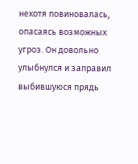нехотя повиновалась, опасаясь возможных угроз. Он довольно улыбнулся и заправил выбившуюся прядь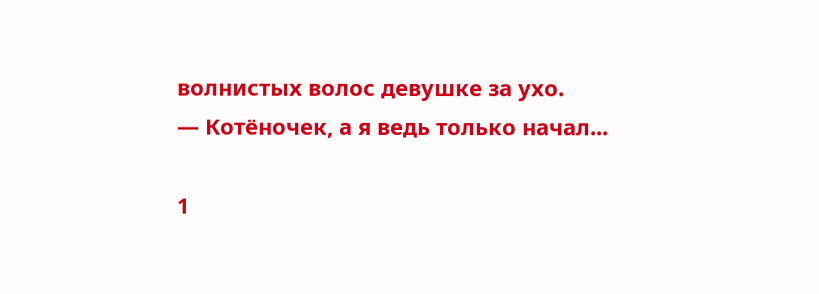волнистых волос девушке за ухо.
— Котёночек, а я ведь только начал...

1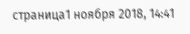страница1 ноября 2018, 14:41